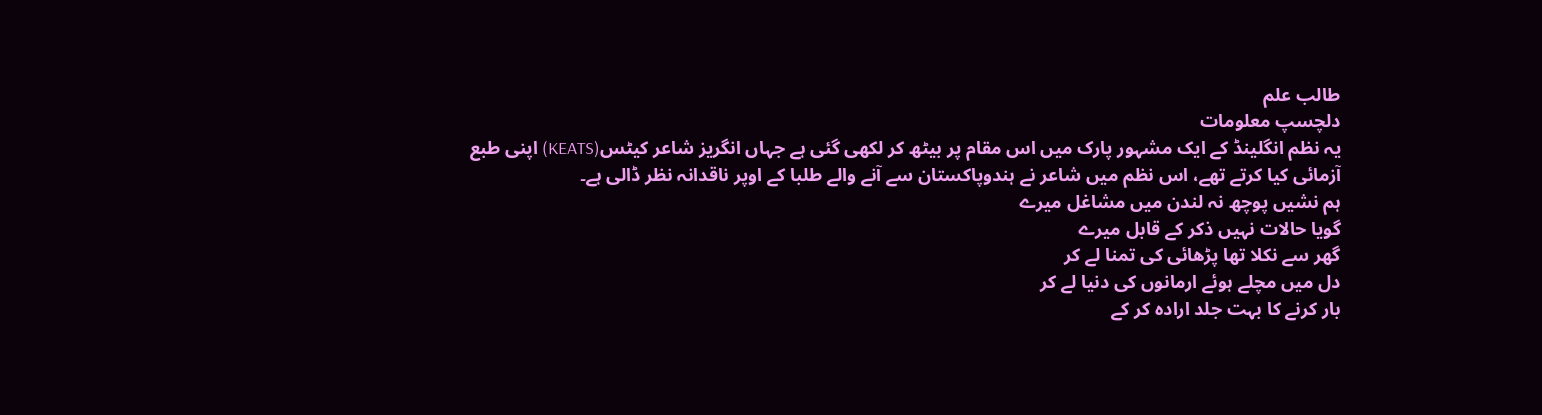طالب علم
دلچسپ معلومات
یہ نظم انگلینڈ کے ایک مشہور پارک میں اس مقام پر بیٹھ کر لکھی گئی ہے جہاں انگریز شاعر کیٹس(KEATS) اپنی طبع آزمائی کیا کرتے تھے، اس نظم میں شاعر نے ہندوپاکستان سے آنے والے طلبا کے اوپر ناقدانہ نظر ڈالی ہے۔
ہم نشیں پوچھ نہ لندن میں مشاغل میرے
گویا حالات نہیں ذکر کے قابل میرے
گھر سے نکلا تھا پڑھائی کی تمنا لے کر
دل میں مچلے ہوئے ارمانوں کی دنیا لے کر
بار کرنے کا بہت جلد ارادہ کر کے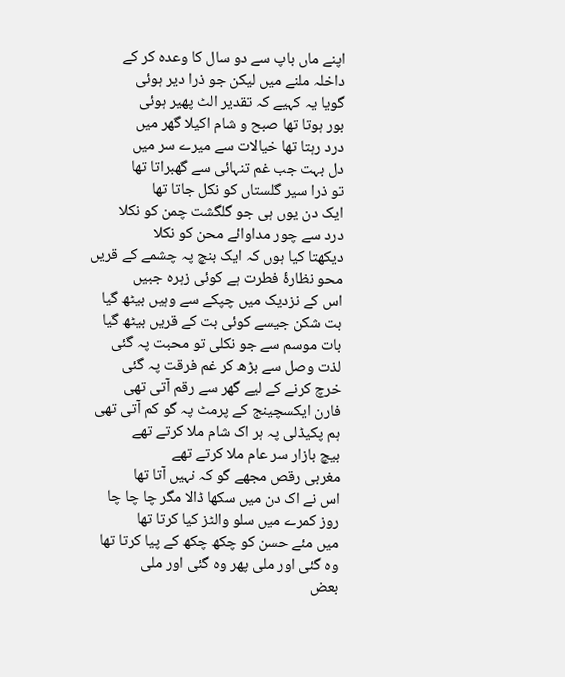اپنے ماں باپ سے دو سال کا وعدہ کر کے
داخلہ ملنے میں لیکن جو ذرا دیر ہوئی
گویا یہ کہیے کہ تقدیر الٹ پھیر ہوئی
بور ہوتا تھا صبح و شام اکیلا گھر میں
درد رہتا تھا خیالات سے میرے سر میں
دل بہت جب غم تنہائی سے گھبراتا تھا
تو ذرا سیر گلستاں کو نکل جاتا تھا
ایک دن یوں ہی جو گلگشت چمن کو نکلا
درد سے چور مداوائے محن کو نکلا
دیکھتا کیا ہوں کہ ایک بنچ پہ چشمے کے قریں
محو نظارۂ فطرت ہے کوئی زہرہ جبیں
اس کے نزدیک میں چپکے سے وہیں بیٹھ گیا
بت شکن جیسے کوئی بت کے قریں بیٹھ گیا
بات موسم سے جو نکلی تو محبت پہ گئی
لذت وصل سے بڑھ کر غم فرقت پہ گئی
خرچ کرنے کے لیے گھر سے رقم آتی تھی
فارن ایکسچینج کے پرمٹ پہ گو کم آتی تھی
ہم پکیڈلی پہ ہر اک شام ملا کرتے تھے
بیچ بازار سر عام ملا کرتے تھے
مغربی رقص مجھے گو کہ نہیں آتا تھا
اس نے اک دن میں سکھا ڈالا مگر چا چا چا
روز کمرے میں سلو والٹز کیا کرتا تھا
میں مئے حسن کو چکھ چکھ کے پیا کرتا تھا
وہ گئی اور ملی پھر وہ گئی اور ملی
بعض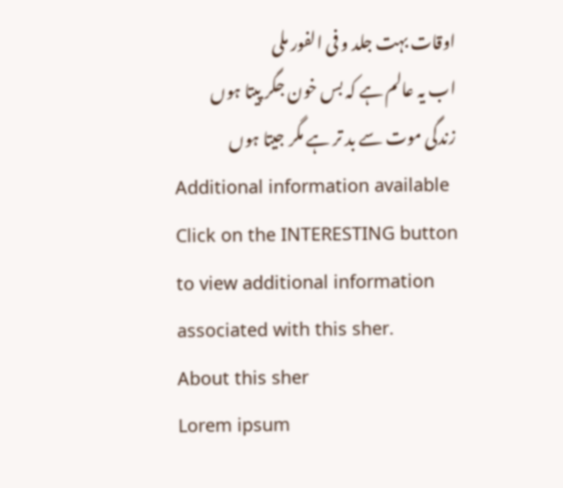اوقات بہت جلد و فی الفور ملی
اب یہ عالم ہے کہ بس خون جگر پیتا ہوں
زندگی موت سے بد تر ہے مگر جیتا ہوں
Additional information available
Click on the INTERESTING button to view additional information associated with this sher.
About this sher
Lorem ipsum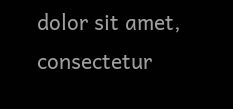dolor sit amet, consectetur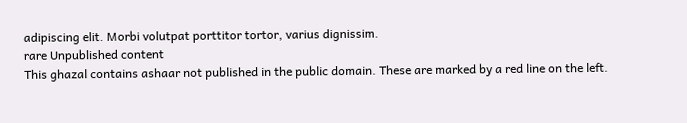adipiscing elit. Morbi volutpat porttitor tortor, varius dignissim.
rare Unpublished content
This ghazal contains ashaar not published in the public domain. These are marked by a red line on the left.